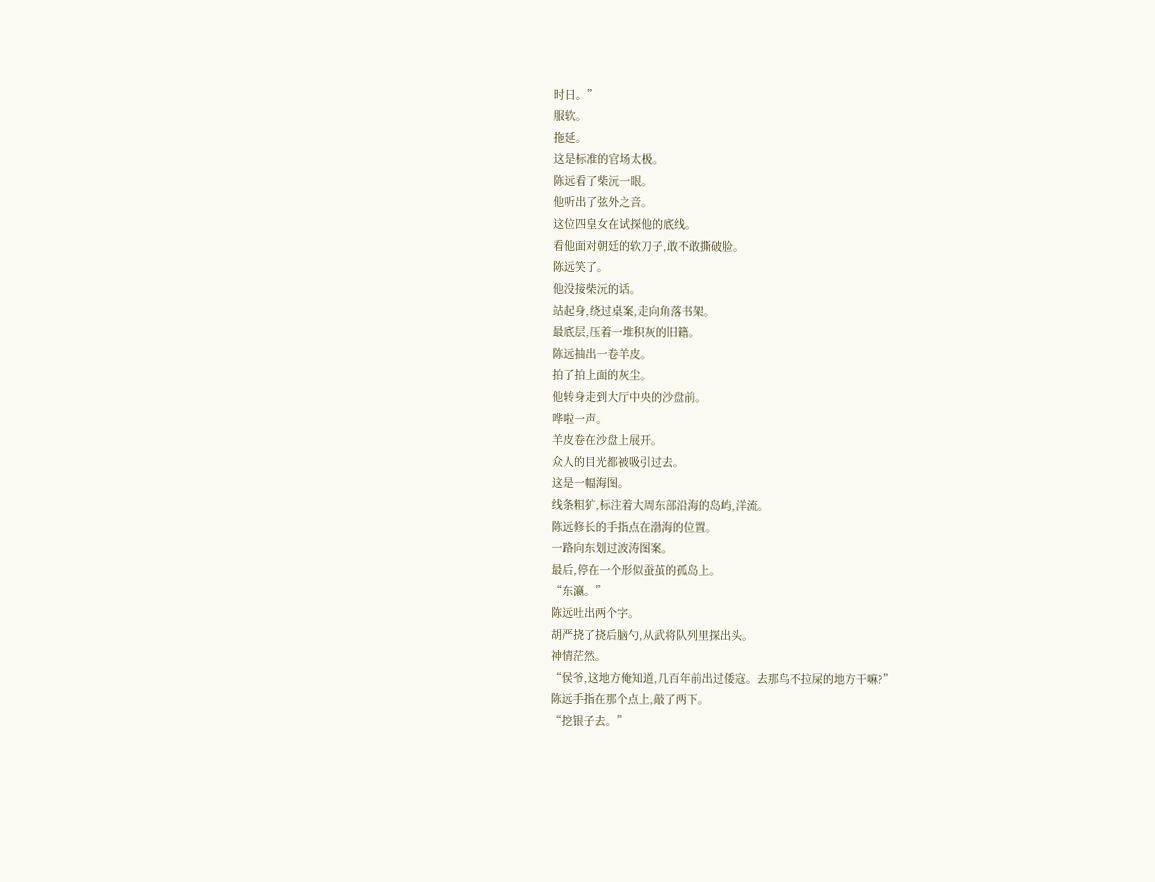时日。”
服软。
拖延。
这是标准的官场太极。
陈远看了柴沅一眼。
他听出了弦外之音。
这位四皇女在试探他的底线。
看他面对朝廷的软刀子,敢不敢撕破脸。
陈远笑了。
他没接柴沅的话。
站起身,绕过桌案,走向角落书架。
最底层,压着一堆积灰的旧籍。
陈远抽出一卷羊皮。
拍了拍上面的灰尘。
他转身走到大厅中央的沙盘前。
哗啦一声。
羊皮卷在沙盘上展开。
众人的目光都被吸引过去。
这是一幅海图。
线条粗犷,标注着大周东部沿海的岛屿,洋流。
陈远修长的手指点在渤海的位置。
一路向东划过波涛图案。
最后,停在一个形似蚕茧的孤岛上。
“东瀛。”
陈远吐出两个字。
胡严挠了挠后脑勺,从武将队列里探出头。
神情茫然。
“侯爷,这地方俺知道,几百年前出过倭寇。去那鸟不拉屎的地方干嘛?”
陈远手指在那个点上,敲了两下。
“挖银子去。”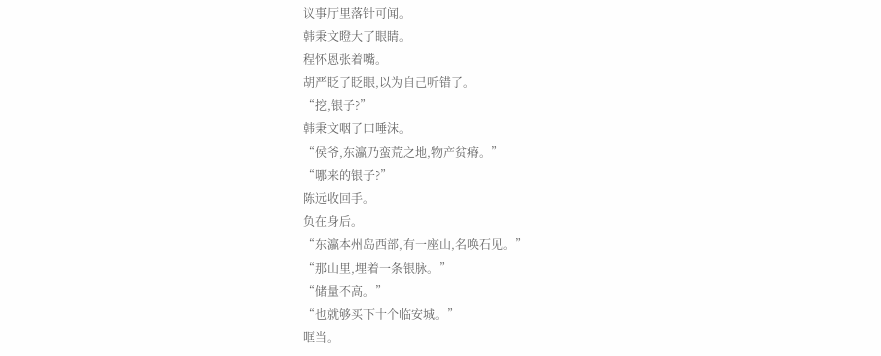议事厅里落针可闻。
韩秉文瞪大了眼睛。
程怀恩张着嘴。
胡严眨了眨眼,以为自己听错了。
“挖,银子?”
韩秉文咽了口唾沫。
“侯爷,东瀛乃蛮荒之地,物产贫瘠。”
“哪来的银子?”
陈远收回手。
负在身后。
“东瀛本州岛西部,有一座山,名唤石见。”
“那山里,埋着一条银脉。”
“储量不高。”
“也就够买下十个临安城。”
哐当。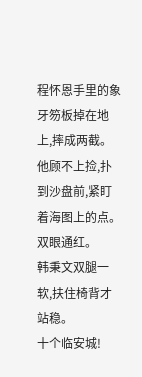程怀恩手里的象牙笏板掉在地上,摔成两截。
他顾不上捡,扑到沙盘前,紧盯着海图上的点。
双眼通红。
韩秉文双腿一软,扶住椅背才站稳。
十个临安城!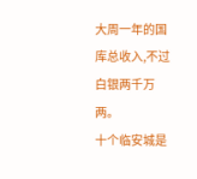大周一年的国库总收入,不过白银两千万两。
十个临安城是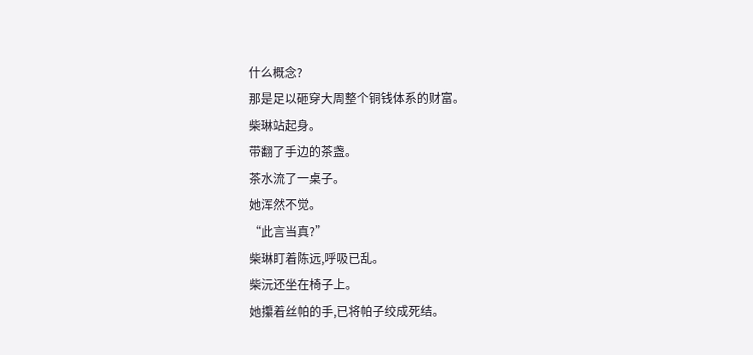什么概念?
那是足以砸穿大周整个铜钱体系的财富。
柴琳站起身。
带翻了手边的茶盏。
茶水流了一桌子。
她浑然不觉。
“此言当真?”
柴琳盯着陈远,呼吸已乱。
柴沅还坐在椅子上。
她攥着丝帕的手,已将帕子绞成死结。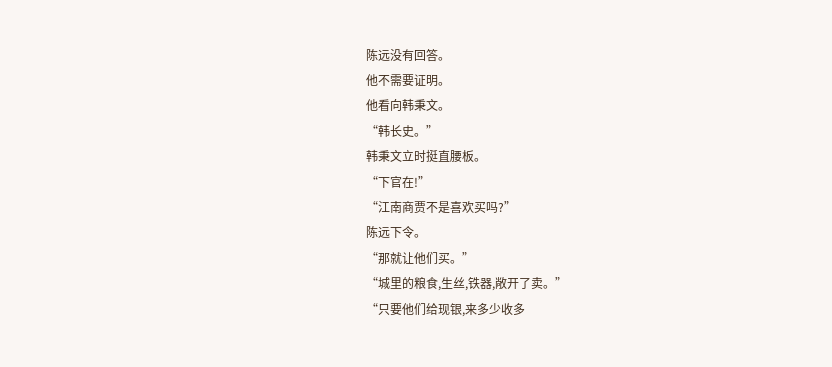陈远没有回答。
他不需要证明。
他看向韩秉文。
“韩长史。”
韩秉文立时挺直腰板。
“下官在!”
“江南商贾不是喜欢买吗?”
陈远下令。
“那就让他们买。”
“城里的粮食,生丝,铁器,敞开了卖。”
“只要他们给现银,来多少收多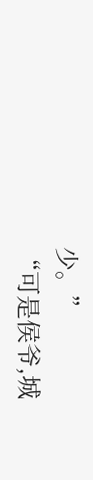少。”
“可是侯爷,城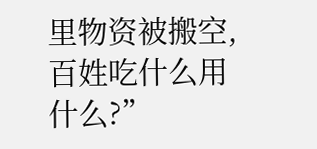里物资被搬空,百姓吃什么用什么?”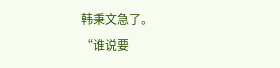韩秉文急了。
“谁说要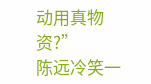动用真物资?”
陈远冷笑一